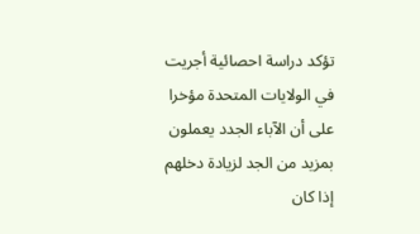تؤكد دراسة احصائية أجريت في الولايات المتحدة مؤخرا على أن الآباء الجدد يعملون بمزيد من الجد لزيادة دخلهم إذا كان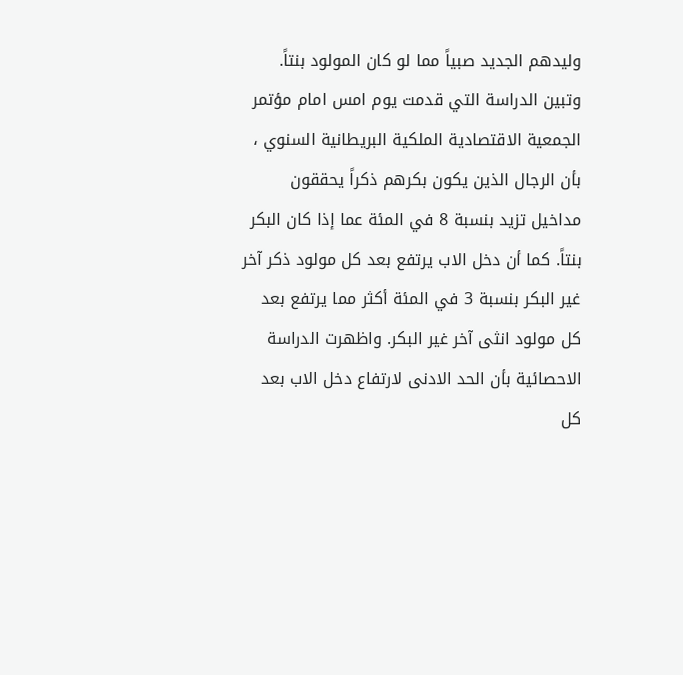وليدهم الجديد صبياً مما لو كان المولود بنتاً. وتبين الدراسة التي قدمت يوم امس امام مؤتمر الجمعية الاقتصادية الملكية البريطانية السنوي ، بأن الرجال الذين يكون بكرهم ذكراً يحققون مداخيل تزيد بنسبة 8 في المئة عما إذا كان البكر بنتاً. كما أن دخل الاب يرتفع بعد كل مولود ذكر آخر غير البكر بنسبة 3 في المئة أكثر مما يرتفع بعد كل مولود انثى آخر غير البكر. واظهرت الدراسة الاحصائية بأن الحد الادنى لارتفاع دخل الاب بعد كل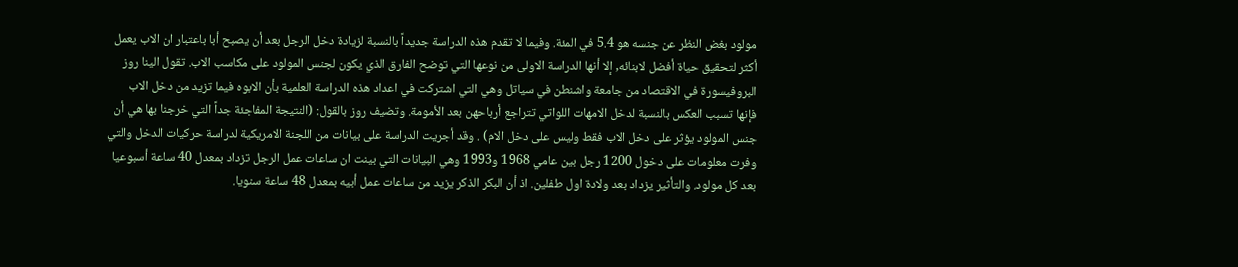مولود بغض النظر عن جنسه هو 5.4 في المئة. وفيما لا تقدم هذه الدراسة جديداً بالنسبة لزيادة دخل الرجل بعد أن يصبح أبا باعتبار ان الاب يعمل أكثر لتحقيق حياة أفضل لابنائه, إلا أنها الدراسة الاولى من نوعها التي توضح الفارق الذي يكون لجنس المولود على مكاسب الاب. تقول الينا روز البروفيسورة في الاقتصاد من جامعة واشنطن في سياتل وهي التي اشتركت في اعداد هذه الدراسة العلمية بأن الابوه فيما تزيد من دخل الاب فإنها تسبب العكس بالنسبة لدخل الامهات اللواتي تتراجع أرباحهن بعد الأمومة. وتضيف روز بالقول: (النتيجة المفاجئة جداً التي خرجنا بها هي أن جنس المولود يؤثر على دخل الاب فقط وليس على دخل الام) . وقد أجريت الدراسة على بيانات من اللجنة الامريكية لدراسة حركيات الدخل والتي وفرت معلومات على دخول 1200 رجل بين عامي 1968 و1993 وهي البيانات التي بينت ان ساعات عمل الرجل تزداد بمعدل 40 ساعة أسبوعيا بعد كل مولود. والتأثير يزداد بعد ولادة اول طفلين. اذ أن البكر الذكر يزيد من ساعات عمل أبيه بمعدل 48 ساعة سنويا.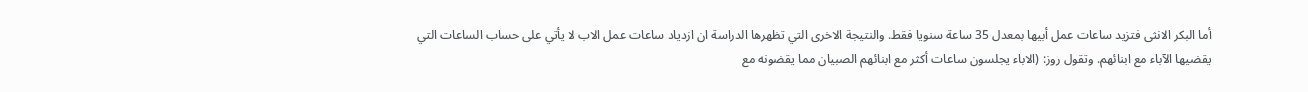أما البكر الانثى فتزيد ساعات عمل أبيها بمعدل 35 ساعة سنويا فقط. والنتيجة الاخرى التي تظهرها الدراسة ان ازدياد ساعات عمل الاب لا يأتي على حساب الساعات التي يقضيها الآباء مع ابنائهم. وتقول روز: (الاباء يجلسون ساعات أكثر مع ابنائهم الصبيان مما يقضونه مع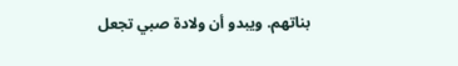بناتهم. ويبدو أن ولادة صبي تجعل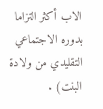الاب أكثر التزاما بدوره الاجتماعي التقليدي من ولادة البنت) .